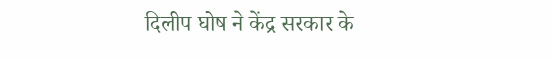दिलीप घोष ने केंद्र सरकार के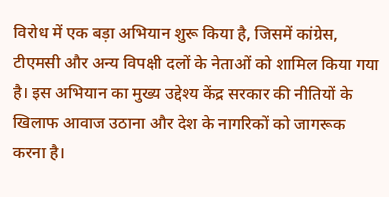विरोध में एक बड़ा अभियान शुरू किया है, जिसमें कांग्रेस, टीएमसी और अन्य विपक्षी दलों के नेताओं को शामिल किया गया है। इस अभियान का मुख्य उद्देश्य केंद्र सरकार की नीतियों के खिलाफ आवाज उठाना और देश के नागरिकों को जागरूक करना है।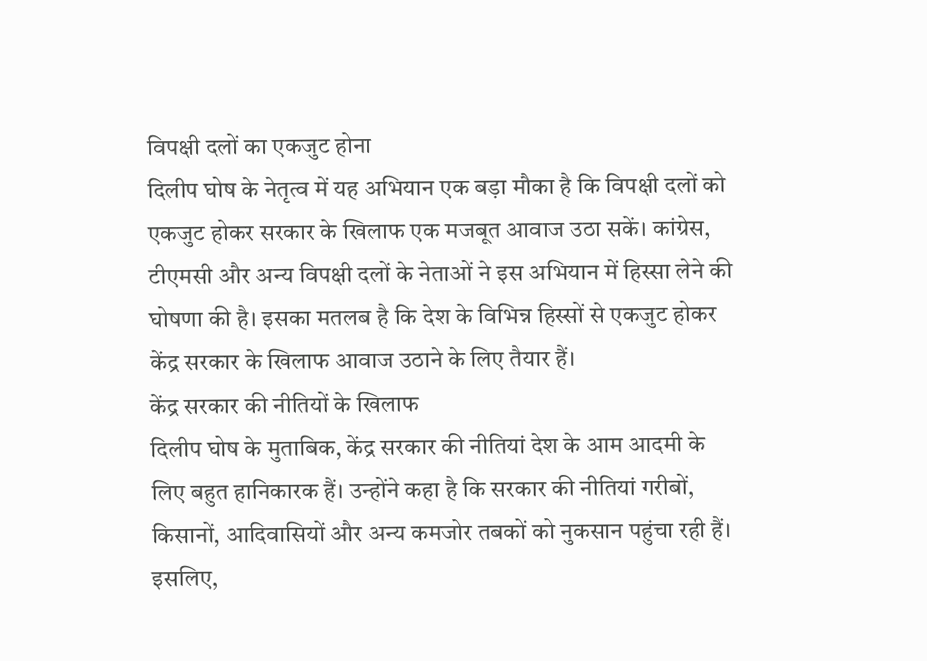विपक्षी दलों का एकजुट होना
दिलीप घोष के नेतृत्व में यह अभियान एक बड़ा मौका है कि विपक्षी दलों को एकजुट होकर सरकार के खिलाफ एक मजबूत आवाज उठा सकें। कांग्रेस, टीएमसी और अन्य विपक्षी दलों के नेताओं ने इस अभियान में हिस्सा लेने की घोषणा की है। इसका मतलब है कि देश के विभिन्न हिस्सों से एकजुट होकर केंद्र सरकार के खिलाफ आवाज उठाने के लिए तैयार हैं।
केंद्र सरकार की नीतियों के खिलाफ
दिलीप घोष के मुताबिक, केंद्र सरकार की नीतियां देश के आम आदमी के लिए बहुत हानिकारक हैं। उन्होंने कहा है कि सरकार की नीतियां गरीबों, किसानों, आदिवासियों और अन्य कमजोर तबकों को नुकसान पहुंचा रही हैं। इसलिए,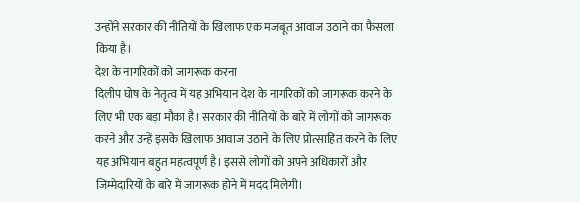उन्होंने सरकार की नीतियों के खिलाफ एक मजबूत आवाज उठाने का फैसला किया है।
देश के नागरिकों को जागरूक करना
दिलीप घोष के नेतृत्व में यह अभियान देश के नागरिकों को जागरूक करने के लिए भी एक बड़ा मौका है। सरकार की नीतियों के बारे में लोगों को जागरूक करने और उन्हें इसके खिलाफ आवाज उठाने के लिए प्रोत्साहित करने के लिए यह अभियान बहुत महत्वपूर्ण है। इससे लोगों को अपने अधिकारों और जिम्मेदारियों के बारे में जागरूक होने में मदद मिलेगी।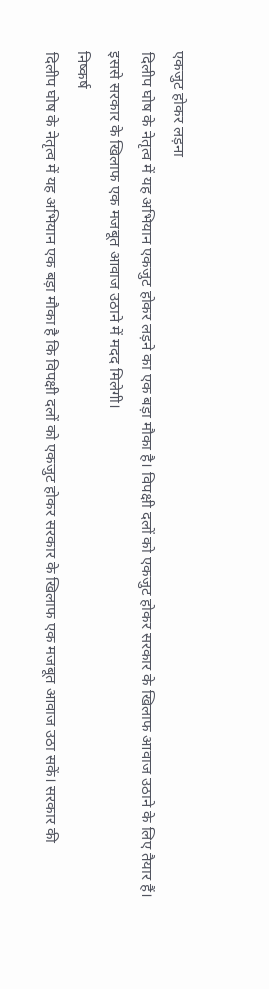एकजुट होकर लड़ना
दिलीप घोष के नेतृत्व में यह अभियान एकजुट होकर लड़ने का एक बड़ा मौका है। विपक्षी दलों को एकजुट होकर सरकार के खिलाफ आवाज उठाने के लिए तैयार हैं। इससे सरकार के खिलाफ एक मजबूत आवाज उठाने में मदद मिलेगी।
निष्कर्ष
दिलीप घोष के नेतृत्व में यह अभियान एक बड़ा मौका है कि विपक्षी दलों को एकजुट होकर सरकार के खिलाफ एक मजबूत आवाज उठा सकें। सरकार की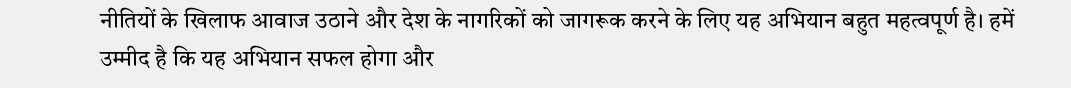नीतियों के खिलाफ आवाज उठाने और देश के नागरिकों को जागरूक करने के लिए यह अभियान बहुत महत्वपूर्ण है। हमें उम्मीद है कि यह अभियान सफल होगा और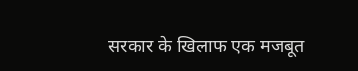सरकार के खिलाफ एक मजबूत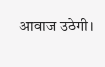आवाज उठेगी।